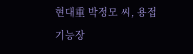현대重 박정모 씨, 용접기능장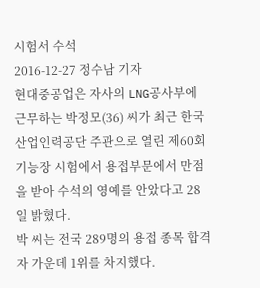시험서 수석
2016-12-27 정수남 기자
현대중공업은 자사의 LNG공사부에 근무하는 박정모(36) 씨가 최근 한국산업인력공단 주관으로 열린 제60회 기능장 시험에서 용접부문에서 만점을 받아 수석의 영예를 안았다고 28일 밝혔다.
박 씨는 전국 289명의 용접 종목 합격자 가운데 1위를 차지했다.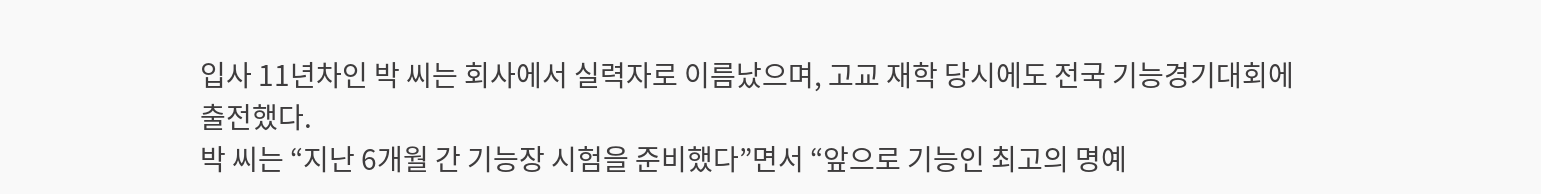입사 11년차인 박 씨는 회사에서 실력자로 이름났으며, 고교 재학 당시에도 전국 기능경기대회에 출전했다.
박 씨는 “지난 6개월 간 기능장 시험을 준비했다”면서 “앞으로 기능인 최고의 명예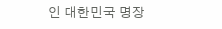인 대한민국 명장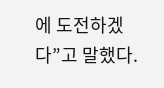에 도전하겠다”고 말했다.